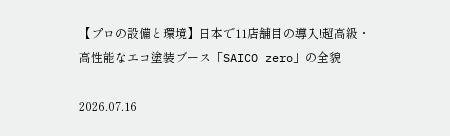【プロの設備と環境】日本で11店舗目の導入!超高級・高性能なエコ塗装ブース「SAICO zero」の全貌

2026.07.16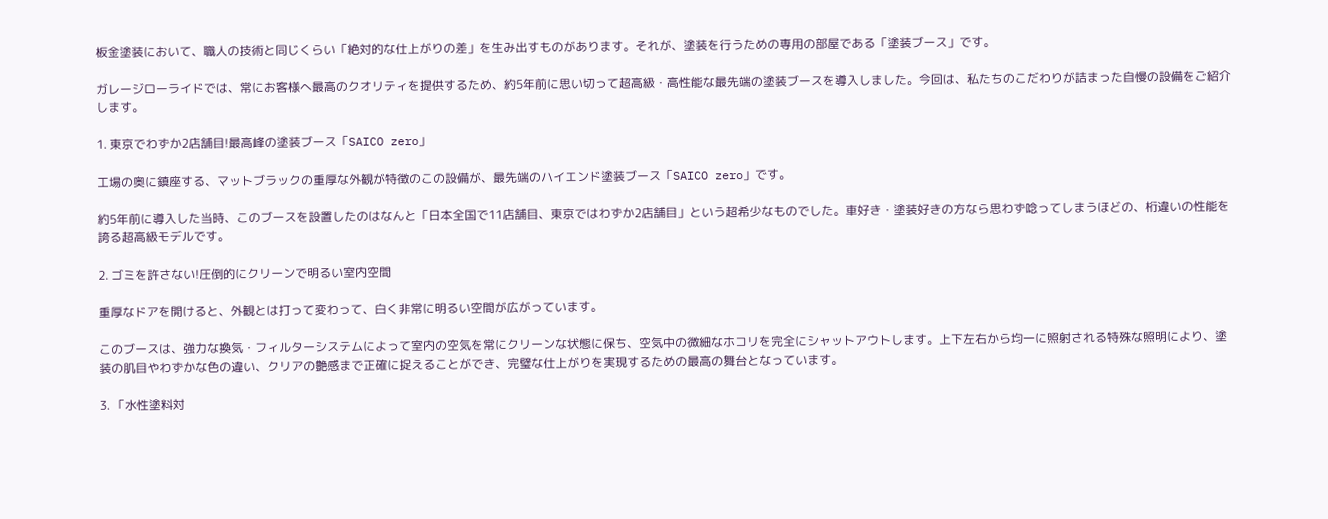板金塗装において、職人の技術と同じくらい「絶対的な仕上がりの差」を生み出すものがあります。それが、塗装を行うための専用の部屋である「塗装ブース」です。

ガレージローライドでは、常にお客様へ最高のクオリティを提供するため、約5年前に思い切って超高級・高性能な最先端の塗装ブースを導入しました。今回は、私たちのこだわりが詰まった自慢の設備をご紹介します。

1. 東京でわずか2店舗目!最高峰の塗装ブース「SAICO zero」

工場の奥に鎮座する、マットブラックの重厚な外観が特徴のこの設備が、最先端のハイエンド塗装ブース「SAICO zero」です。

約5年前に導入した当時、このブースを設置したのはなんと「日本全国で11店舗目、東京ではわずか2店舗目」という超希少なものでした。車好き・塗装好きの方なら思わず唸ってしまうほどの、桁違いの性能を誇る超高級モデルです。

2. ゴミを許さない!圧倒的にクリーンで明るい室内空間

重厚なドアを開けると、外観とは打って変わって、白く非常に明るい空間が広がっています。

このブースは、強力な換気・フィルターシステムによって室内の空気を常にクリーンな状態に保ち、空気中の微細なホコリを完全にシャットアウトします。上下左右から均一に照射される特殊な照明により、塗装の肌目やわずかな色の違い、クリアの艶感まで正確に捉えることができ、完璧な仕上がりを実現するための最高の舞台となっています。

3. 「水性塗料対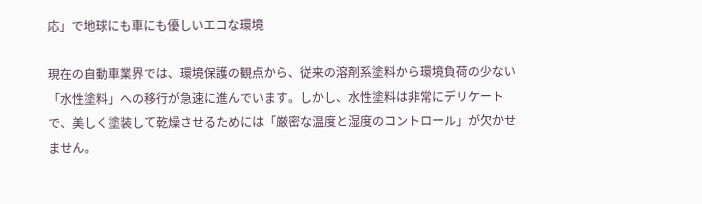応」で地球にも車にも優しいエコな環境

現在の自動車業界では、環境保護の観点から、従来の溶剤系塗料から環境負荷の少ない「水性塗料」への移行が急速に進んでいます。しかし、水性塗料は非常にデリケートで、美しく塗装して乾燥させるためには「厳密な温度と湿度のコントロール」が欠かせません。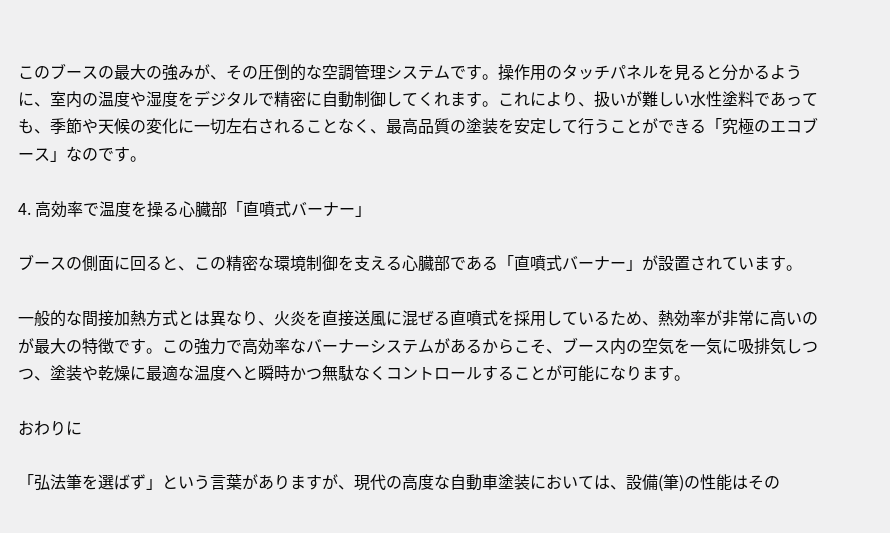このブースの最大の強みが、その圧倒的な空調管理システムです。操作用のタッチパネルを見ると分かるように、室内の温度や湿度をデジタルで精密に自動制御してくれます。これにより、扱いが難しい水性塗料であっても、季節や天候の変化に一切左右されることなく、最高品質の塗装を安定して行うことができる「究極のエコブース」なのです。

4. 高効率で温度を操る心臓部「直噴式バーナー」

ブースの側面に回ると、この精密な環境制御を支える心臓部である「直噴式バーナー」が設置されています。

一般的な間接加熱方式とは異なり、火炎を直接送風に混ぜる直噴式を採用しているため、熱効率が非常に高いのが最大の特徴です。この強力で高効率なバーナーシステムがあるからこそ、ブース内の空気を一気に吸排気しつつ、塗装や乾燥に最適な温度へと瞬時かつ無駄なくコントロールすることが可能になります。

おわりに

「弘法筆を選ばず」という言葉がありますが、現代の高度な自動車塗装においては、設備(筆)の性能はその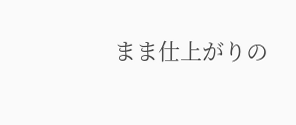まま仕上がりの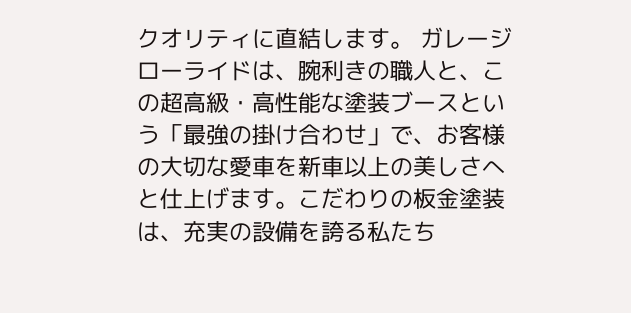クオリティに直結します。 ガレージローライドは、腕利きの職人と、この超高級・高性能な塗装ブースという「最強の掛け合わせ」で、お客様の大切な愛車を新車以上の美しさへと仕上げます。こだわりの板金塗装は、充実の設備を誇る私たち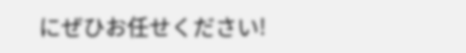にぜひお任せください!